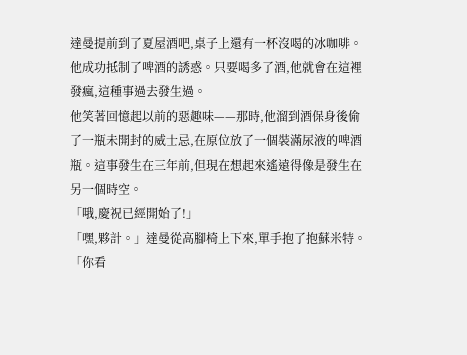達曼提前到了夏屋酒吧,桌子上還有一杯沒喝的冰咖啡。他成功抵制了啤酒的誘惑。只要喝多了酒,他就會在這裡發瘋,這種事過去發生過。
他笑著回憶起以前的惡趣味——那時,他溜到酒保身後偷了一瓶未開封的威士忌,在原位放了一個裝滿尿液的啤酒瓶。這事發生在三年前,但現在想起來遙遠得像是發生在另一個時空。
「哦,慶祝已經開始了!」
「嘿,夥計。」達曼從高腳椅上下來,單手抱了抱蘇米特。
「你看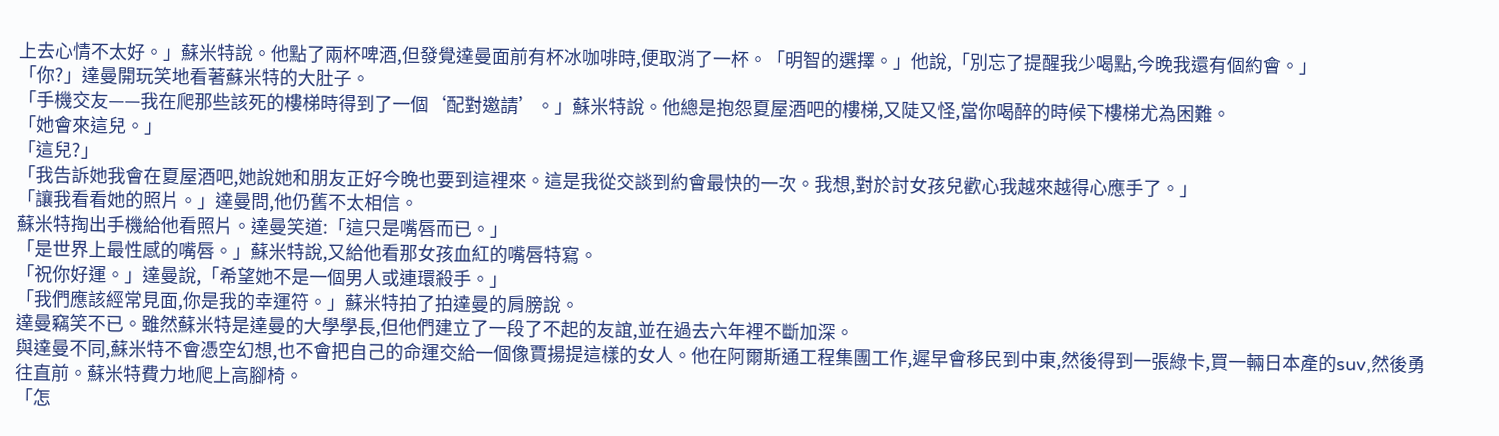上去心情不太好。」蘇米特說。他點了兩杯啤酒,但發覺達曼面前有杯冰咖啡時,便取消了一杯。「明智的選擇。」他說,「別忘了提醒我少喝點,今晚我還有個約會。」
「你?」達曼開玩笑地看著蘇米特的大肚子。
「手機交友——我在爬那些該死的樓梯時得到了一個‘配對邀請’。」蘇米特說。他總是抱怨夏屋酒吧的樓梯,又陡又怪,當你喝醉的時候下樓梯尤為困難。
「她會來這兒。」
「這兒?」
「我告訴她我會在夏屋酒吧,她說她和朋友正好今晚也要到這裡來。這是我從交談到約會最快的一次。我想,對於討女孩兒歡心我越來越得心應手了。」
「讓我看看她的照片。」達曼問,他仍舊不太相信。
蘇米特掏出手機給他看照片。達曼笑道:「這只是嘴唇而已。」
「是世界上最性感的嘴唇。」蘇米特說,又給他看那女孩血紅的嘴唇特寫。
「祝你好運。」達曼說,「希望她不是一個男人或連環殺手。」
「我們應該經常見面,你是我的幸運符。」蘇米特拍了拍達曼的肩膀說。
達曼竊笑不已。雖然蘇米特是達曼的大學學長,但他們建立了一段了不起的友誼,並在過去六年裡不斷加深。
與達曼不同,蘇米特不會憑空幻想,也不會把自己的命運交給一個像賈揚提這樣的女人。他在阿爾斯通工程集團工作,遲早會移民到中東,然後得到一張綠卡,買一輛日本產的suv,然後勇往直前。蘇米特費力地爬上高腳椅。
「怎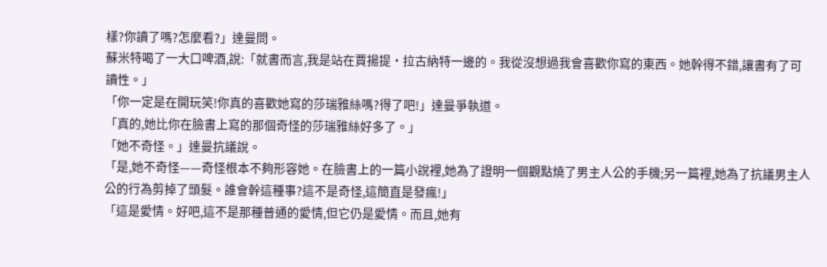樣?你讀了嗎?怎麼看?」達曼問。
蘇米特喝了一大口啤酒,說:「就書而言,我是站在賈揚提·拉古納特一邊的。我從沒想過我會喜歡你寫的東西。她幹得不錯,讓書有了可讀性。」
「你一定是在開玩笑!你真的喜歡她寫的莎瑞雅絲嗎?得了吧!」達曼爭執道。
「真的,她比你在臉書上寫的那個奇怪的莎瑞雅絲好多了。」
「她不奇怪。」達曼抗議說。
「是,她不奇怪——奇怪根本不夠形容她。在臉書上的一篇小說裡,她為了證明一個觀點燒了男主人公的手機;另一篇裡,她為了抗議男主人公的行為剪掉了頭髮。誰會幹這種事?這不是奇怪,這簡直是發瘋!」
「這是愛情。好吧,這不是那種普通的愛情,但它仍是愛情。而且,她有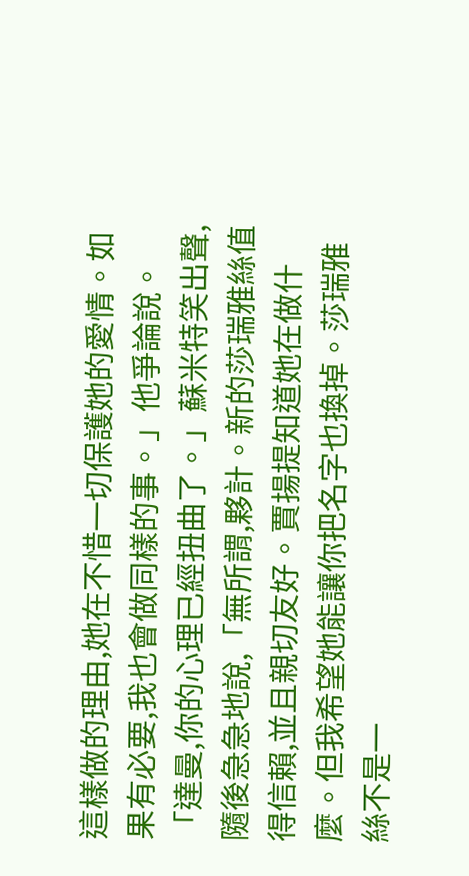這樣做的理由,她在不惜一切保護她的愛情。如果有必要,我也會做同樣的事。」他爭論說。
「達曼,你的心理已經扭曲了。」蘇米特笑出聲,隨後急急地說,「無所謂,夥計。新的莎瑞雅絲值得信賴,並且親切友好。賈揚提知道她在做什麼。但我希望她能讓你把名字也換掉。莎瑞雅絲不是一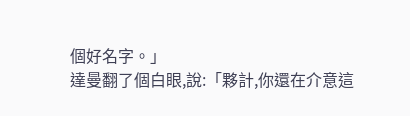個好名字。」
達曼翻了個白眼,說:「夥計,你還在介意這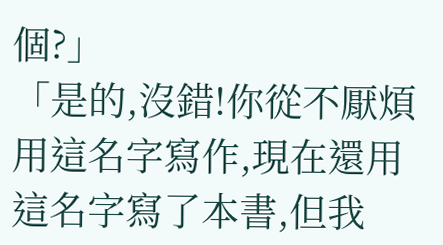個?」
「是的,沒錯!你從不厭煩用這名字寫作,現在還用這名字寫了本書,但我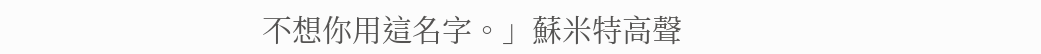不想你用這名字。」蘇米特高聲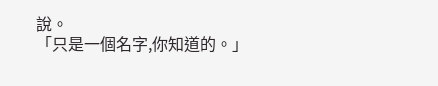說。
「只是一個名字,你知道的。」